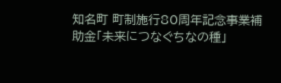知名町 町制施行80周年記念事業補助金「未来につなぐちなの種」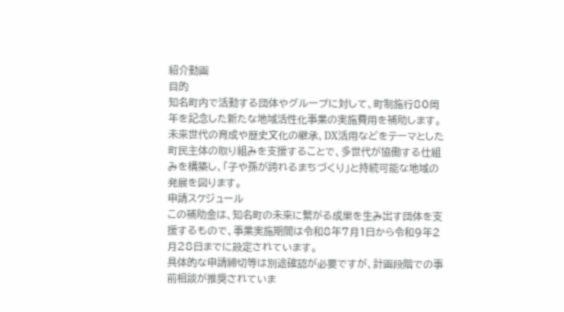紹介動画
目的
知名町内で活動する団体やグループに対して、町制施行80周年を記念した新たな地域活性化事業の実施費用を補助します。未来世代の育成や歴史文化の継承、DX活用などをテーマとした町民主体の取り組みを支援することで、多世代が協働する仕組みを構築し、「子や孫が誇れるまちづくり」と持続可能な地域の発展を図ります。
申請スケジュール
この補助金は、知名町の未来に繋がる成果を生み出す団体を支援するもので、事業実施期間は令和8年7月1日から令和9年2月28日までに設定されています。
具体的な申請締切等は別途確認が必要ですが、計画段階での事前相談が推奨されていま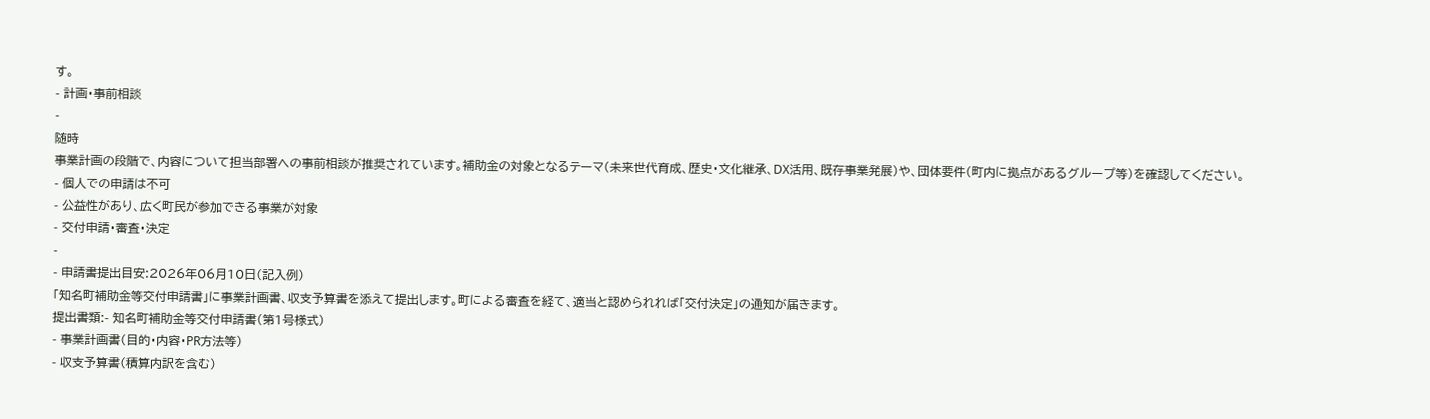す。
- 計画・事前相談
-
随時
事業計画の段階で、内容について担当部署への事前相談が推奨されています。補助金の対象となるテーマ(未来世代育成、歴史・文化継承、DX活用、既存事業発展)や、団体要件(町内に拠点があるグループ等)を確認してください。
- 個人での申請は不可
- 公益性があり、広く町民が参加できる事業が対象
- 交付申請・審査・決定
-
- 申請書提出目安:2026年06月10日(記入例)
「知名町補助金等交付申請書」に事業計画書、収支予算書を添えて提出します。町による審査を経て、適当と認められれば「交付決定」の通知が届きます。
提出書類:- 知名町補助金等交付申請書(第1号様式)
- 事業計画書(目的・内容・PR方法等)
- 収支予算書(積算内訳を含む)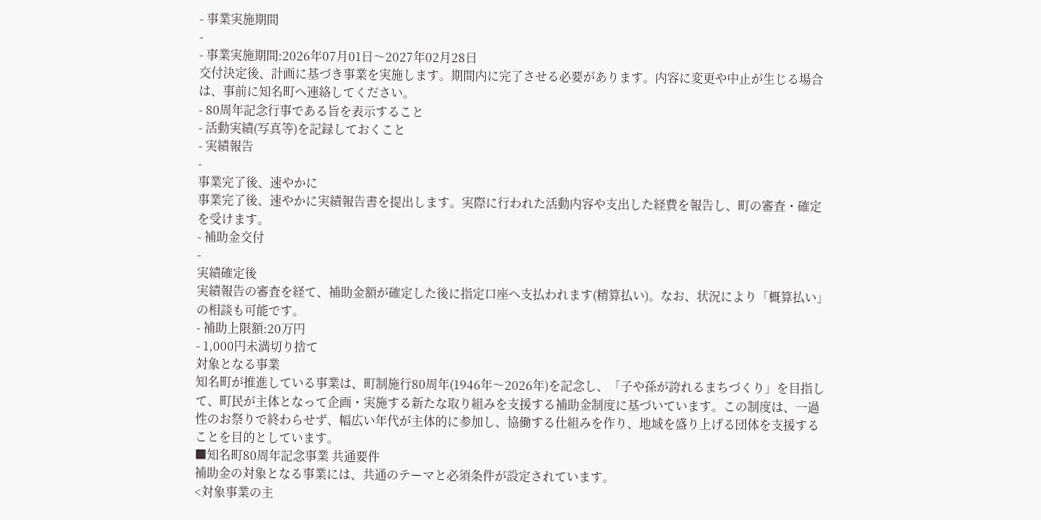- 事業実施期間
-
- 事業実施期間:2026年07月01日〜2027年02月28日
交付決定後、計画に基づき事業を実施します。期間内に完了させる必要があります。内容に変更や中止が生じる場合は、事前に知名町へ連絡してください。
- 80周年記念行事である旨を表示すること
- 活動実績(写真等)を記録しておくこと
- 実績報告
-
事業完了後、速やかに
事業完了後、速やかに実績報告書を提出します。実際に行われた活動内容や支出した経費を報告し、町の審査・確定を受けます。
- 補助金交付
-
実績確定後
実績報告の審査を経て、補助金額が確定した後に指定口座へ支払われます(精算払い)。なお、状況により「概算払い」の相談も可能です。
- 補助上限額:20万円
- 1,000円未満切り捨て
対象となる事業
知名町が推進している事業は、町制施行80周年(1946年〜2026年)を記念し、「子や孫が誇れるまちづくり」を目指して、町民が主体となって企画・実施する新たな取り組みを支援する補助金制度に基づいています。この制度は、一過性のお祭りで終わらせず、幅広い年代が主体的に参加し、協働する仕組みを作り、地域を盛り上げる団体を支援することを目的としています。
■知名町80周年記念事業 共通要件
補助金の対象となる事業には、共通のテーマと必須条件が設定されています。
<対象事業の主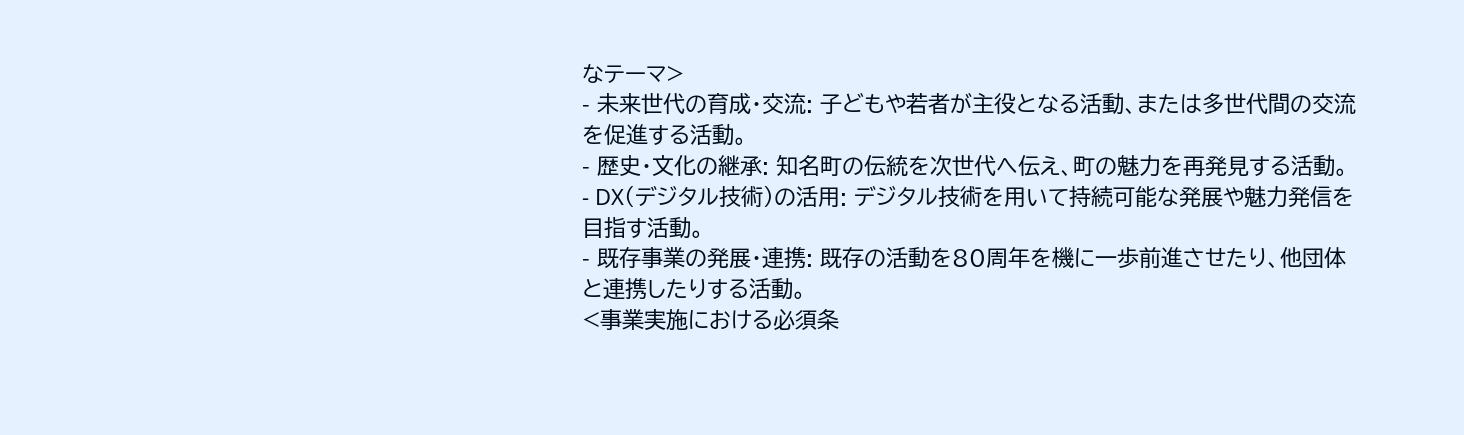なテーマ>
- 未来世代の育成・交流: 子どもや若者が主役となる活動、または多世代間の交流を促進する活動。
- 歴史・文化の継承: 知名町の伝統を次世代へ伝え、町の魅力を再発見する活動。
- DX(デジタル技術)の活用: デジタル技術を用いて持続可能な発展や魅力発信を目指す活動。
- 既存事業の発展・連携: 既存の活動を80周年を機に一歩前進させたり、他団体と連携したりする活動。
<事業実施における必須条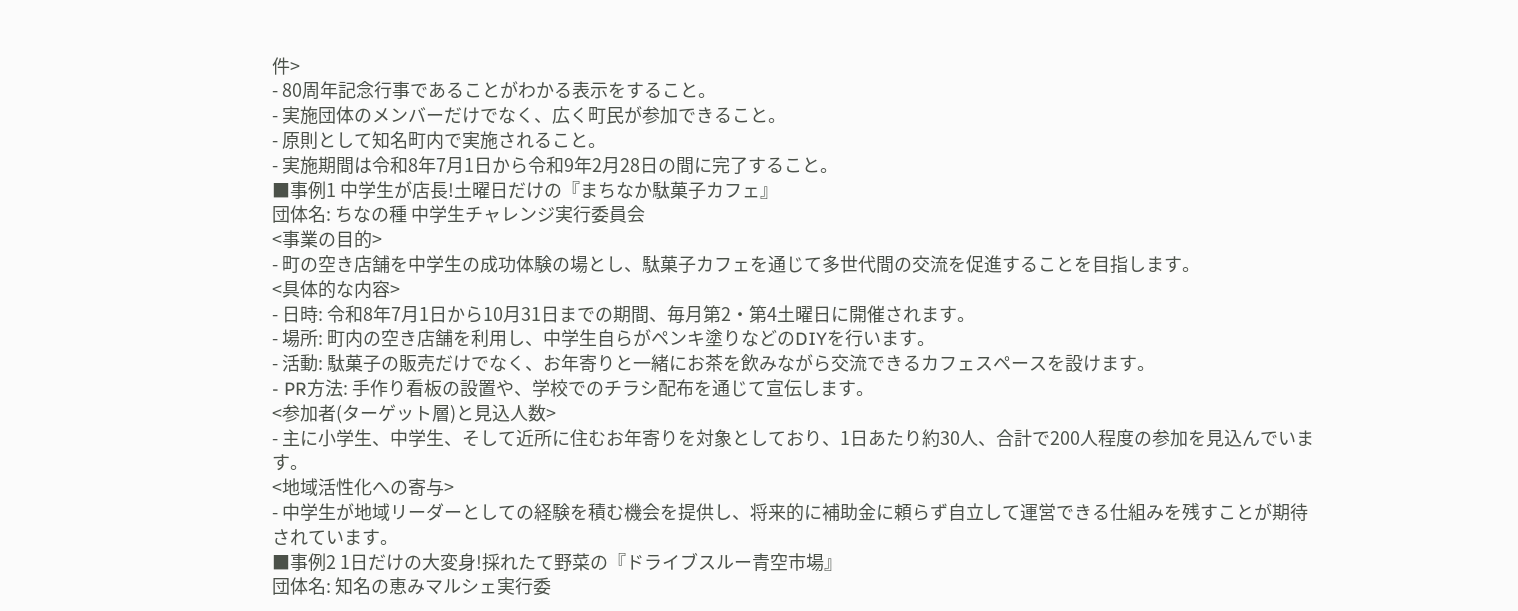件>
- 80周年記念行事であることがわかる表示をすること。
- 実施団体のメンバーだけでなく、広く町民が参加できること。
- 原則として知名町内で実施されること。
- 実施期間は令和8年7月1日から令和9年2月28日の間に完了すること。
■事例1 中学生が店長!土曜日だけの『まちなか駄菓子カフェ』
団体名: ちなの種 中学生チャレンジ実行委員会
<事業の目的>
- 町の空き店舗を中学生の成功体験の場とし、駄菓子カフェを通じて多世代間の交流を促進することを目指します。
<具体的な内容>
- 日時: 令和8年7月1日から10月31日までの期間、毎月第2・第4土曜日に開催されます。
- 場所: 町内の空き店舗を利用し、中学生自らがペンキ塗りなどのDIYを行います。
- 活動: 駄菓子の販売だけでなく、お年寄りと一緒にお茶を飲みながら交流できるカフェスペースを設けます。
- PR方法: 手作り看板の設置や、学校でのチラシ配布を通じて宣伝します。
<参加者(ターゲット層)と見込人数>
- 主に小学生、中学生、そして近所に住むお年寄りを対象としており、1日あたり約30人、合計で200人程度の参加を見込んでいます。
<地域活性化への寄与>
- 中学生が地域リーダーとしての経験を積む機会を提供し、将来的に補助金に頼らず自立して運営できる仕組みを残すことが期待されています。
■事例2 1日だけの大変身!採れたて野菜の『ドライブスルー青空市場』
団体名: 知名の恵みマルシェ実行委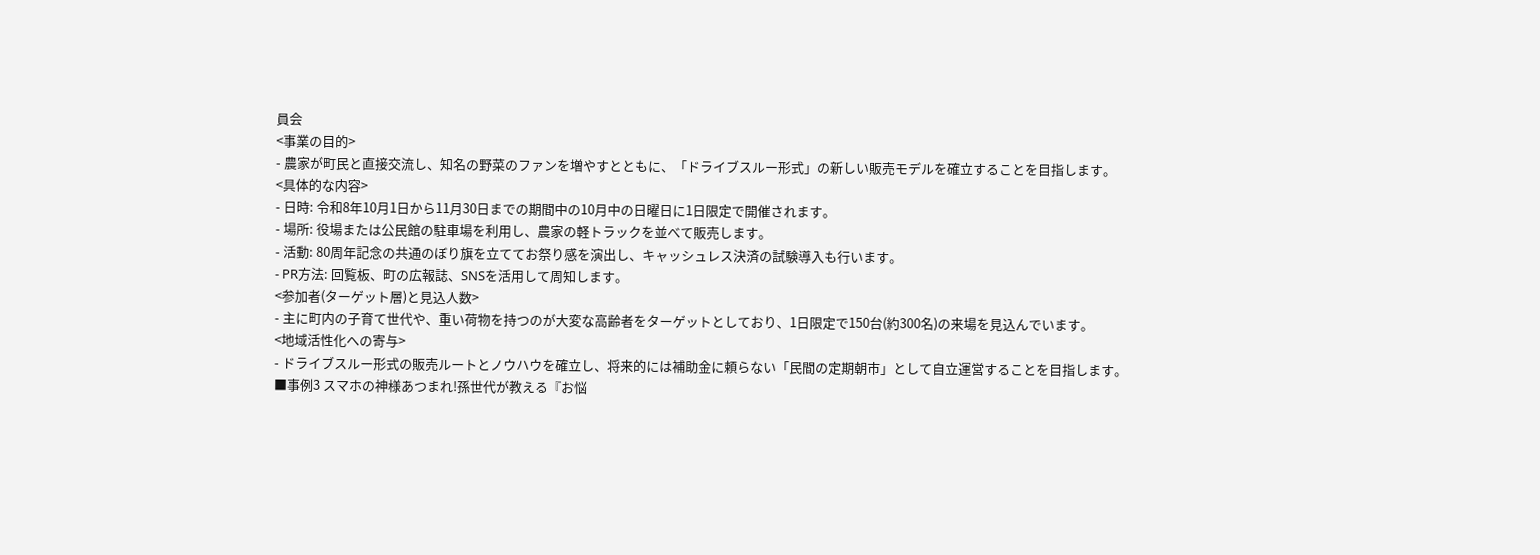員会
<事業の目的>
- 農家が町民と直接交流し、知名の野菜のファンを増やすとともに、「ドライブスルー形式」の新しい販売モデルを確立することを目指します。
<具体的な内容>
- 日時: 令和8年10月1日から11月30日までの期間中の10月中の日曜日に1日限定で開催されます。
- 場所: 役場または公民館の駐車場を利用し、農家の軽トラックを並べて販売します。
- 活動: 80周年記念の共通のぼり旗を立ててお祭り感を演出し、キャッシュレス決済の試験導入も行います。
- PR方法: 回覧板、町の広報誌、SNSを活用して周知します。
<参加者(ターゲット層)と見込人数>
- 主に町内の子育て世代や、重い荷物を持つのが大変な高齢者をターゲットとしており、1日限定で150台(約300名)の来場を見込んでいます。
<地域活性化への寄与>
- ドライブスルー形式の販売ルートとノウハウを確立し、将来的には補助金に頼らない「民間の定期朝市」として自立運営することを目指します。
■事例3 スマホの神様あつまれ!孫世代が教える『お悩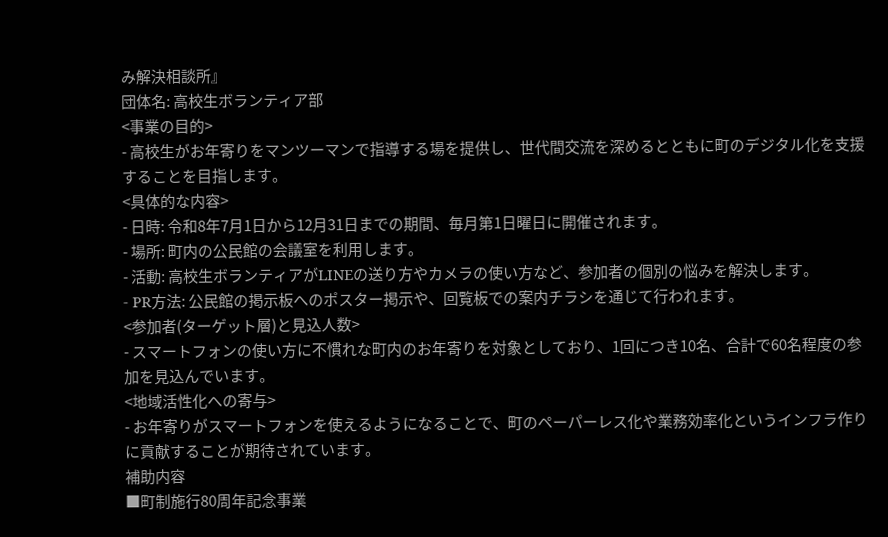み解決相談所』
団体名: 高校生ボランティア部
<事業の目的>
- 高校生がお年寄りをマンツーマンで指導する場を提供し、世代間交流を深めるとともに町のデジタル化を支援することを目指します。
<具体的な内容>
- 日時: 令和8年7月1日から12月31日までの期間、毎月第1日曜日に開催されます。
- 場所: 町内の公民館の会議室を利用します。
- 活動: 高校生ボランティアがLINEの送り方やカメラの使い方など、参加者の個別の悩みを解決します。
- PR方法: 公民館の掲示板へのポスター掲示や、回覧板での案内チラシを通じて行われます。
<参加者(ターゲット層)と見込人数>
- スマートフォンの使い方に不慣れな町内のお年寄りを対象としており、1回につき10名、合計で60名程度の参加を見込んでいます。
<地域活性化への寄与>
- お年寄りがスマートフォンを使えるようになることで、町のペーパーレス化や業務効率化というインフラ作りに貢献することが期待されています。
補助内容
■町制施行80周年記念事業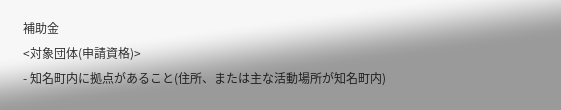補助金
<対象団体(申請資格)>
- 知名町内に拠点があること(住所、または主な活動場所が知名町内)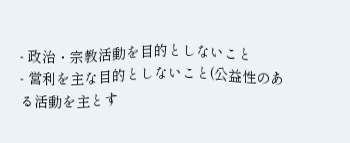- 政治・宗教活動を目的としないこと
- 営利を主な目的としないこと(公益性のある活動を主とす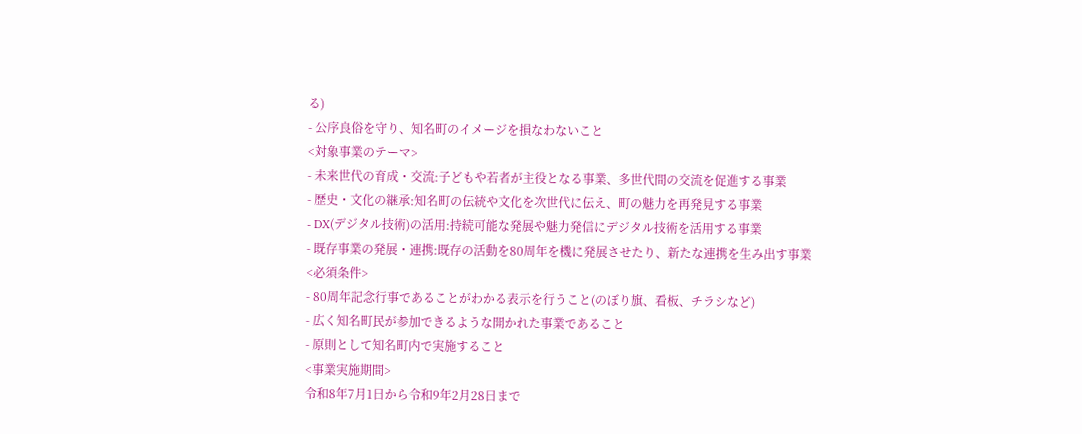る)
- 公序良俗を守り、知名町のイメージを損なわないこと
<対象事業のテーマ>
- 未来世代の育成・交流:子どもや若者が主役となる事業、多世代間の交流を促進する事業
- 歴史・文化の継承:知名町の伝統や文化を次世代に伝え、町の魅力を再発見する事業
- DX(デジタル技術)の活用:持続可能な発展や魅力発信にデジタル技術を活用する事業
- 既存事業の発展・連携:既存の活動を80周年を機に発展させたり、新たな連携を生み出す事業
<必須条件>
- 80周年記念行事であることがわかる表示を行うこと(のぼり旗、看板、チラシなど)
- 広く知名町民が参加できるような開かれた事業であること
- 原則として知名町内で実施すること
<事業実施期間>
令和8年7月1日から令和9年2月28日まで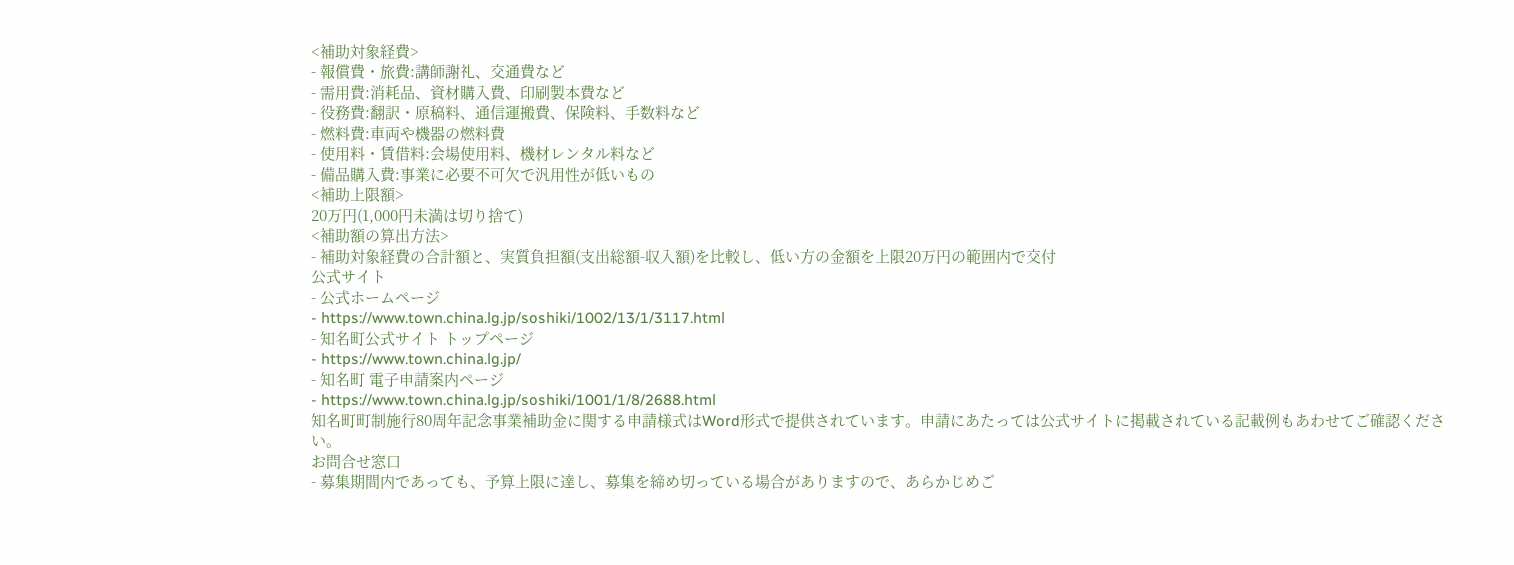<補助対象経費>
- 報償費・旅費:講師謝礼、交通費など
- 需用費:消耗品、資材購入費、印刷製本費など
- 役務費:翻訳・原稿料、通信運搬費、保険料、手数料など
- 燃料費:車両や機器の燃料費
- 使用料・賃借料:会場使用料、機材レンタル料など
- 備品購入費:事業に必要不可欠で汎用性が低いもの
<補助上限額>
20万円(1,000円未満は切り捨て)
<補助額の算出方法>
- 補助対象経費の合計額と、実質負担額(支出総額-収入額)を比較し、低い方の金額を上限20万円の範囲内で交付
公式サイト
- 公式ホームページ
- https://www.town.china.lg.jp/soshiki/1002/13/1/3117.html
- 知名町公式サイト トップページ
- https://www.town.china.lg.jp/
- 知名町 電子申請案内ページ
- https://www.town.china.lg.jp/soshiki/1001/1/8/2688.html
知名町町制施行80周年記念事業補助金に関する申請様式はWord形式で提供されています。申請にあたっては公式サイトに掲載されている記載例もあわせてご確認ください。
お問合せ窓口
- 募集期間内であっても、予算上限に達し、募集を締め切っている場合がありますので、あらかじめご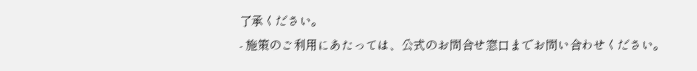了承ください。
- 施策のご利用にあたっては、公式のお問合せ窓口までお問い合わせください。